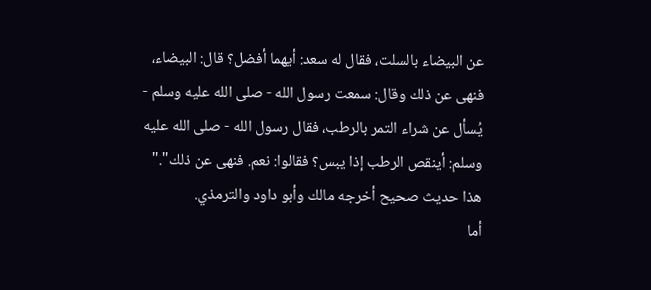عن البيضاء بالسلت، فقال له سعد: أيهما أفضل؟ قال: البيضاء، فنهى عن ذلك وقال: سمعت رسول الله - صلى الله عليه وسلم - يُسأل عن شراء التمر بالرطب، فقال رسول الله - صلى الله عليه وسلم: أينقص الرطب إذا يبس؟ فقالوا: نعم. فنهى عن ذلك"."
هذا حديث صحيح أخرجه مالك وأبو داود والترمذي.
أما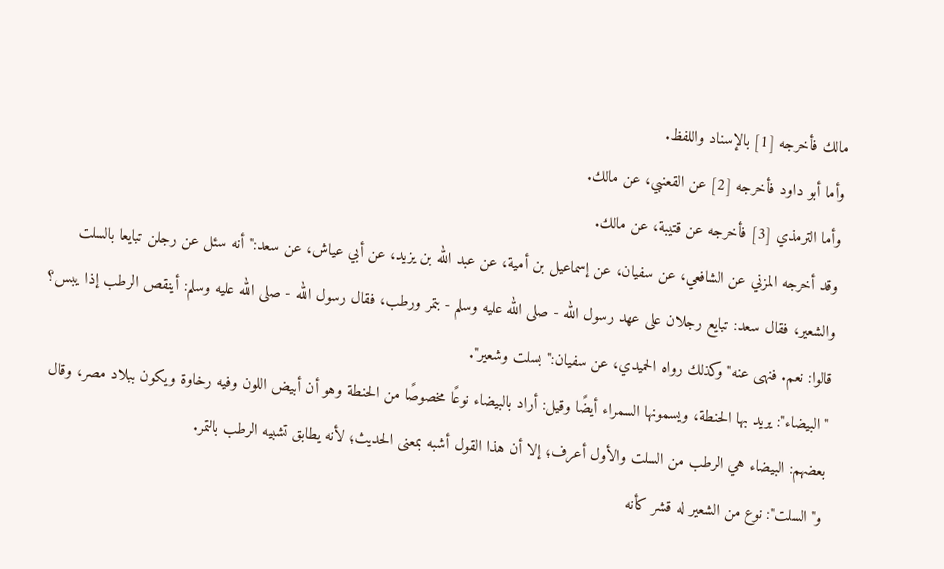مالك فأخرجه [1] بالإسناد واللفظ.
وأما أبو داود فأخرجه [2] عن القعنبي، عن مالك.
وأما الترمذي [3] فأخرجه عن قتيبة، عن مالك.
وقد أخرجه المزني عن الشافعي، عن سفيان، عن إسماعيل بن أمية، عن عبد الله بن يزيد، عن أبي عياش، عن سعد:"أنه سئل عن رجلن تبايعا بالسلت والشعير، فقال سعد: تبايع رجلان على عهد رسول الله - صلى الله عليه وسلم - بتمر ورطب، فقال رسول الله - صلى الله عليه وسلم: أينقص الرطب إذا يبس؟ قالوا: نعم. فنهى عنه"وكذلك رواه الحميدي، عن سفيان:"بسلت وشعير".
"البيضاء": يريد بها الحنطة، ويسمونها السمراء أيضًا وقيل: أراد بالبيضاء نوعًا مخصوصًا من الحنطة وهو أن أبيض اللون وفيه رخاوة ويكون ببلاد مصر، وقال بعضهم: البيضاء هي الرطب من السلت والأول أعرف؛ إلا أن هذا القول أشبه بمعنى الحديث؛ لأنه يطابق تشبيه الرطب بالتمر.
و"السلت": نوع من الشعير له قشر كأنه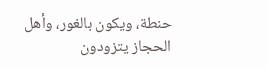حنطة، ويكون بالغور، وأهل الحجاز يتزودون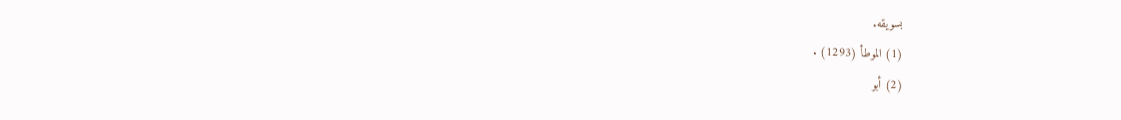بسويقه.
(1) الموطأ (1293) .
(2) أبو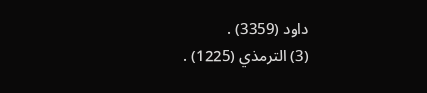داود (3359) .
(3) الترمذي (1225) .